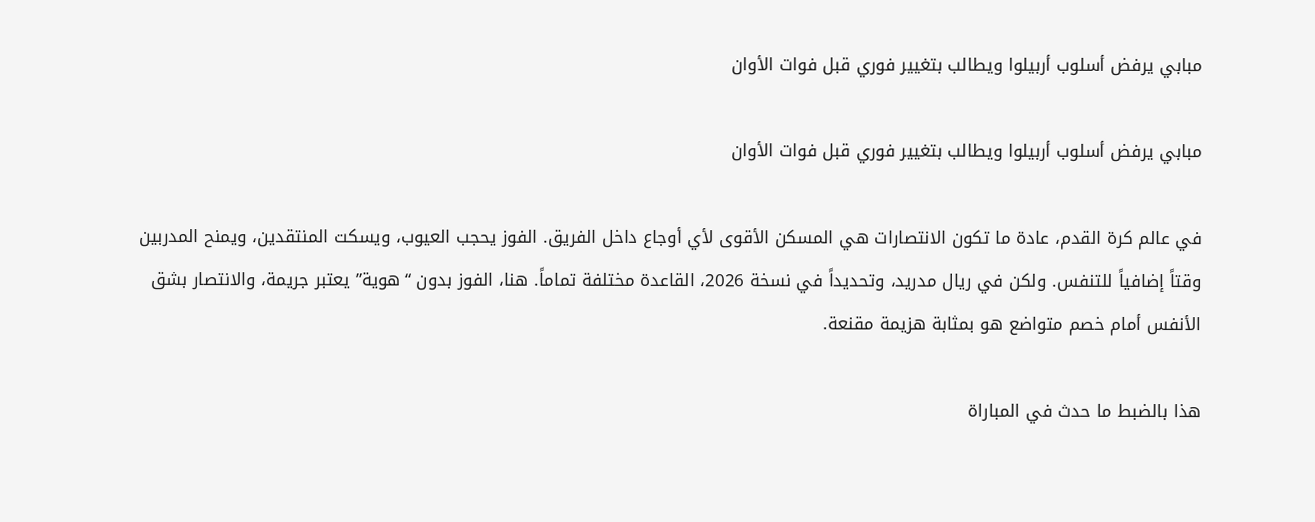مبابي يرفض أسلوب أربيلوا ويطالب بتغيير فوري قبل فوات الأوان

مبابي يرفض أسلوب أربيلوا ويطالب بتغيير فوري قبل فوات الأوان

في عالم كرة القدم، عادة ما تكون الانتصارات هي المسكن الأقوى لأي أوجاع داخل الفريق. الفوز يحجب العيوب، ويسكت المنتقدين، ويمنح المدربين وقتاً إضافياً للتنفس. ولكن في ريال مدريد، وتحديداً في نسخة 2026، القاعدة مختلفة تماماً. هنا، الفوز بدون “هوية” يعتبر جريمة، والانتصار بشق الأنفس أمام خصم متواضع هو بمثابة هزيمة مقنعة.

هذا بالضبط ما حدث في المباراة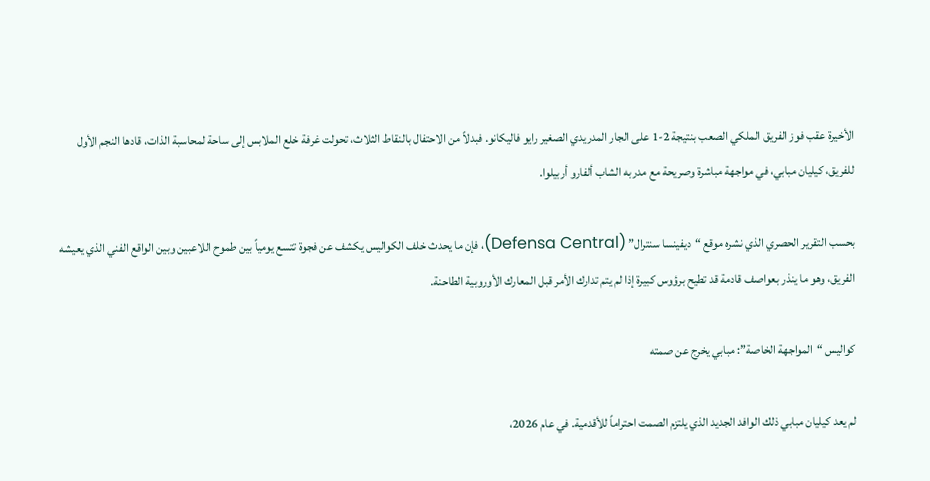الأخيرة عقب فوز الفريق الملكي الصعب بنتيجة 2-1 على الجار المدريدي الصغير رايو فاليكانو. فبدلاً من الاحتفال بالنقاط الثلاث، تحولت غرفة خلع الملابس إلى ساحة لمحاسبة الذات، قادها النجم الأول للفريق، كيليان مبابي، في مواجهة مباشرة وصريحة مع مدربه الشاب ألفارو أربيلوا.

بحسب التقرير الحصري الذي نشره موقع “ديفينسا سنترال” (Defensa Central)، فإن ما يحدث خلف الكواليس يكشف عن فجوة تتسع يومياً بين طموح اللاعبين وبين الواقع الفني الذي يعيشه الفريق، وهو ما ينذر بعواصف قادمة قد تطيح برؤوس كبيرة إذا لم يتم تدارك الأمر قبل المعارك الأوروبية الطاحنة.

كواليس “المواجهة الخاصة”: مبابي يخرج عن صمته

لم يعد كيليان مبابي ذلك الوافد الجديد الذي يلتزم الصمت احتراماً للأقدمية. في عام 2026،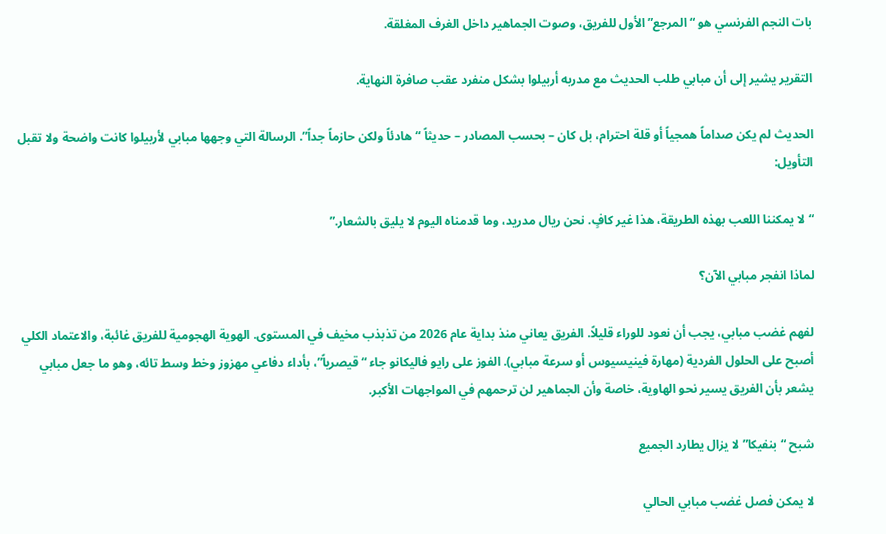بات النجم الفرنسي هو “المرجع” الأول للفريق، وصوت الجماهير داخل الغرف المغلقة.

التقرير يشير إلى أن مبابي طلب الحديث مع مدربه أربيلوا بشكل منفرد عقب صافرة النهاية.

الحديث لم يكن صداماً همجياً أو قلة احترام، بل كان – بحسب المصادر – حديثاً “هادئاً ولكن حازماً جداً”. الرسالة التي وجهها مبابي لأربيلوا كانت واضحة ولا تقبل التأويل:

“لا يمكننا اللعب بهذه الطريقة، هذا غير كافٍ. نحن ريال مدريد، وما قدمناه اليوم لا يليق بالشعار.”

لماذا انفجر مبابي الآن؟

لفهم غضب مبابي، يجب أن نعود للوراء قليلاً. الفريق يعاني منذ بداية عام 2026 من تذبذب مخيف في المستوى. الهوية الهجومية للفريق غائبة، والاعتماد الكلي أصبح على الحلول الفردية (مهارة فينيسيوس أو سرعة مبابي). الفوز على رايو فاليكانو جاء “قيصرياً”، بأداء دفاعي مهزوز وخط وسط تائه، وهو ما جعل مبابي يشعر بأن الفريق يسير نحو الهاوية، خاصة وأن الجماهير لن ترحمهم في المواجهات الأكبر.

شبح “بنفيكا” لا يزال يطارد الجميع

لا يمكن فصل غضب مبابي الحالي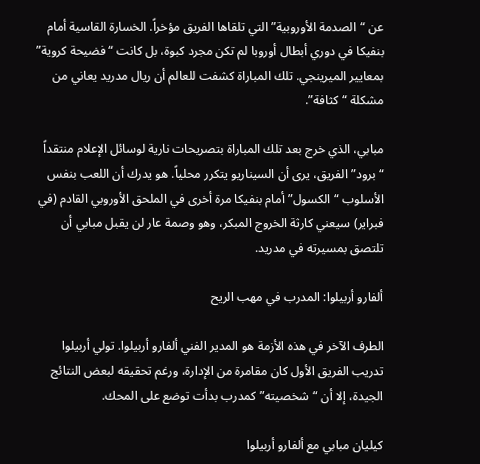عن “الصدمة الأوروبية” التي تلقاها الفريق مؤخراً. الخسارة القاسية أمام بنفيكا في دوري أبطال أوروبا لم تكن مجرد كبوة، بل كانت “فضيحة كروية” بمعايير الميرينجي. تلك المباراة كشفت للعالم أن ريال مدريد يعاني من مشكلة “كثافة”.

مبابي، الذي خرج بعد تلك المباراة بتصريحات نارية لوسائل الإعلام منتقداً “برود” الفريق، يرى أن السيناريو يتكرر محلياً. هو يدرك أن اللعب بنفس الأسلوب “الكسول” أمام بنفيكا مرة أخرى في الملحق الأوروبي القادم (في فبراير) سيعني كارثة الخروج المبكر، وهو وصمة عار لن يقبل مبابي أن تلتصق بمسيرته في مدريد.

ألفارو أربيلوا: المدرب في مهب الريح

الطرف الآخر في هذه الأزمة هو المدير الفني ألفارو أربيلوا. تولي أربيلوا تدريب الفريق الأول كان مقامرة من الإدارة، ورغم تحقيقه لبعض النتائج الجيدة، إلا أن “شخصيته” كمدرب بدأت توضع على المحك.

كيليان مبابي مع ألفارو أربيلوا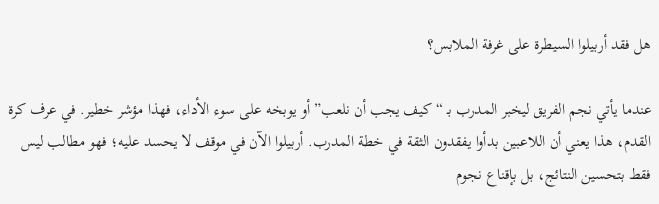هل فقد أربيلوا السيطرة على غرفة الملابس؟

عندما يأتي نجم الفريق ليخبر المدرب بـ “كيف يجب أن نلعب” أو يوبخه على سوء الأداء، فهذا مؤشر خطير. في عرف كرة القدم، هذا يعني أن اللاعبين بدأوا يفقدون الثقة في خطة المدرب. أربيلوا الآن في موقف لا يحسد عليه؛ فهو مطالب ليس فقط بتحسين النتائج، بل بإقناع نجوم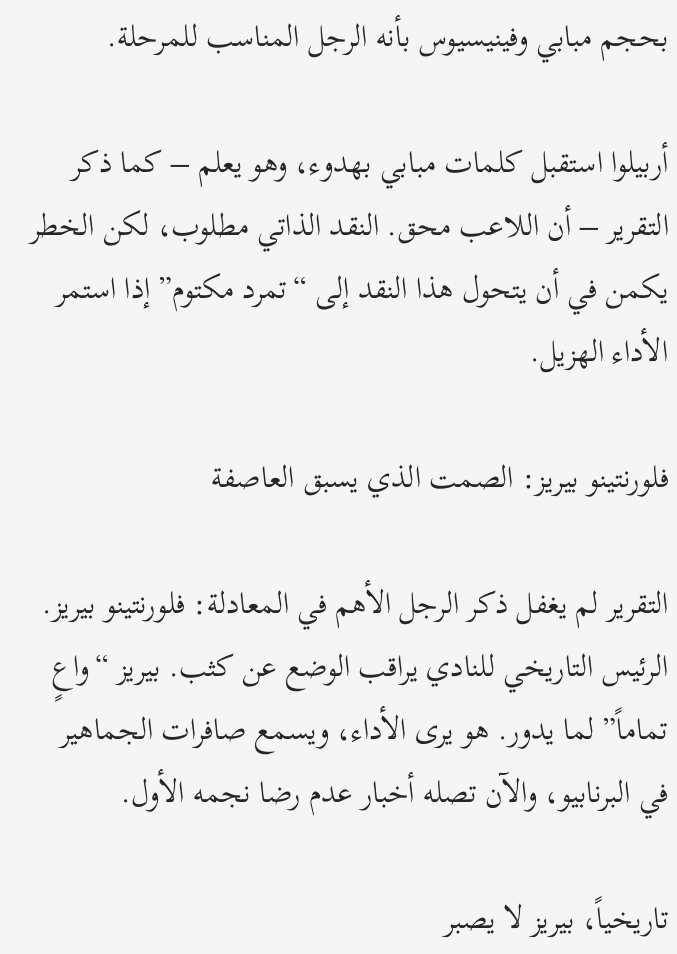بحجم مبابي وفينيسيوس بأنه الرجل المناسب للمرحلة.

أربيلوا استقبل كلمات مبابي بهدوء، وهو يعلم – كما ذكر التقرير – أن اللاعب محق. النقد الذاتي مطلوب، لكن الخطر يكمن في أن يتحول هذا النقد إلى “تمرد مكتوم” إذا استمر الأداء الهزيل.

فلورنتينو بيريز: الصمت الذي يسبق العاصفة

التقرير لم يغفل ذكر الرجل الأهم في المعادلة: فلورنتينو بيريز. الرئيس التاريخي للنادي يراقب الوضع عن كثب. بيريز “واعٍ تماماً” لما يدور. هو يرى الأداء، ويسمع صافرات الجماهير في البرنابيو، والآن تصله أخبار عدم رضا نجمه الأول.

تاريخياً، بيريز لا يصبر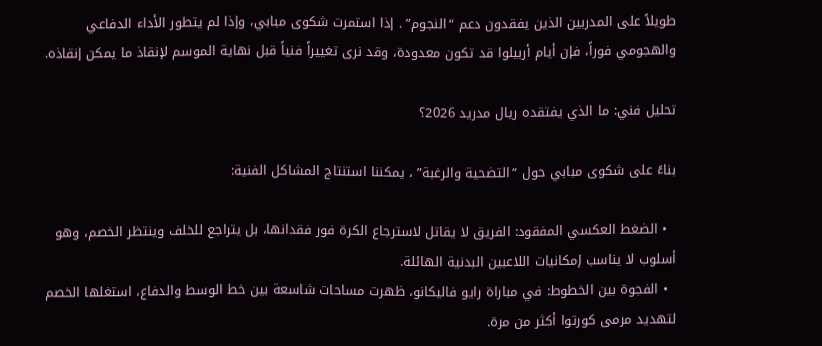طويلاً على المدربين الذين يفقدون دعم “النجوم” . إذا استمرت شكوى مبابي، وإذا لم يتطور الأداء الدفاعي والهجومي فوراً، فإن أيام أربيلوا قد تكون معدودة، وقد نرى تغييراً فنياً قبل نهاية الموسم لإنقاذ ما يمكن إنقاذه.

تحليل فني: ما الذي يفتقده ريال مدريد 2026؟

بناءً على شكوى مبابي حول “التضحية والرغبة” ، يمكننا استنتاج المشاكل الفنية:

  • الضغط العكسي المفقود: الفريق لا يقاتل لاسترجاع الكرة فور فقدانها، بل يتراجع للخلف وينتظر الخصم، وهو أسلوب لا يناسب إمكانيات اللاعبين البدنية الهائلة.
  • الفجوة بين الخطوط: في مباراة رايو فاليكانو، ظهرت مساحات شاسعة بين خط الوسط والدفاع، استغلها الخصم لتهديد مرمى كورتوا أكثر من مرة.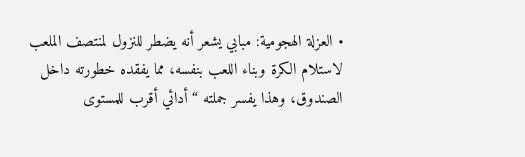• العزلة الهجومية: مبابي يشعر أنه يضطر للنزول لمنتصف الملعب لاستلام الكرة وبناء اللعب بنفسه، مما يفقده خطورته داخل الصندوق، وهذا يفسر جملته “أدائي أقرب للمستوى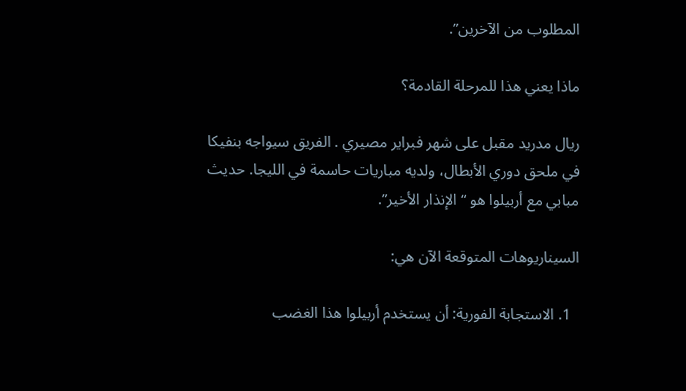المطلوب من الآخرين”.

ماذا يعني هذا للمرحلة القادمة؟

ريال مدريد مقبل على شهر فبراير مصيري . الفريق سيواجه بنفيكا في ملحق دوري الأبطال، ولديه مباريات حاسمة في الليجا. حديث مبابي مع أربيلوا هو “الإنذار الأخير”.

السيناريوهات المتوقعة الآن هي:

  1. الاستجابة الفورية: أن يستخدم أربيلوا هذا الغضب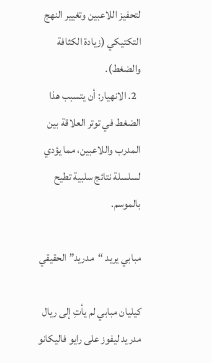لتحفيز اللاعبين وتغيير النهج التكتيكي (زيادة الكثافة والضغط).
  2. الانهيار: أن يتسبب هذا الضغط في توتر العلاقة بين المدرب واللاعبين، مما يؤدي لسلسلة نتائج سلبية تطيح بالموسم.

مبابي يريد “مدريد” الحقيقي

كيليان مبابي لم يأتِ إلى ريال مدريد ليفوز على رايو فاليكانو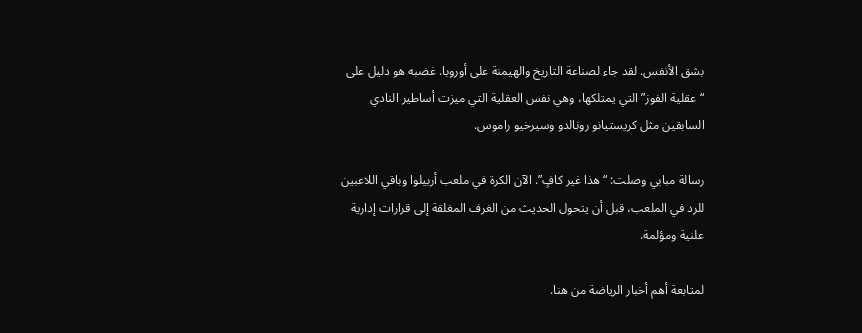بشق الأنفس. لقد جاء لصناعة التاريخ والهيمنة على أوروبا. غضبه هو دليل على “عقلية الفوز” التي يمتلكها، وهي نفس العقلية التي ميزت أساطير النادي السابقين مثل كريستيانو رونالدو وسيرخيو راموس.

رسالة مبابي وصلت: “هذا غير كافٍ”. الآن الكرة في ملعب أربيلوا وباقي اللاعبين للرد في الملعب، قبل أن يتحول الحديث من الغرف المغلقة إلى قرارات إدارية علنية ومؤلمة.

لمتابعة أهم أخبار الرياضة من هنا.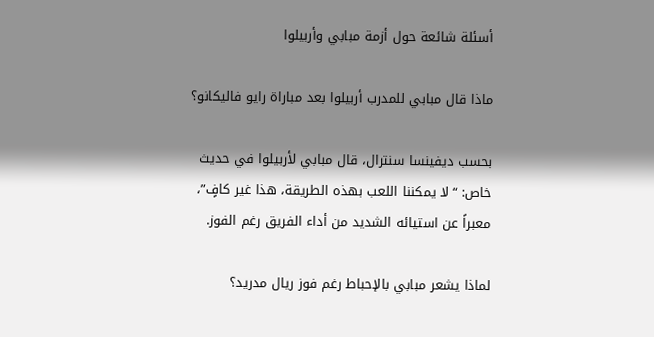أسئلة شائعة حول أزمة مبابي وأربيلوا

ماذا قال مبابي للمدرب أربيلوا بعد مباراة رايو فاليكانو؟

بحسب ديفينسا سنترال، قال مبابي لأربيلوا في حديث خاص: “لا يمكننا اللعب بهذه الطريقة، هذا غير كافٍ”، معبراً عن استيائه الشديد من أداء الفريق رغم الفوز.

لماذا يشعر مبابي بالإحباط رغم فوز ريال مدريد؟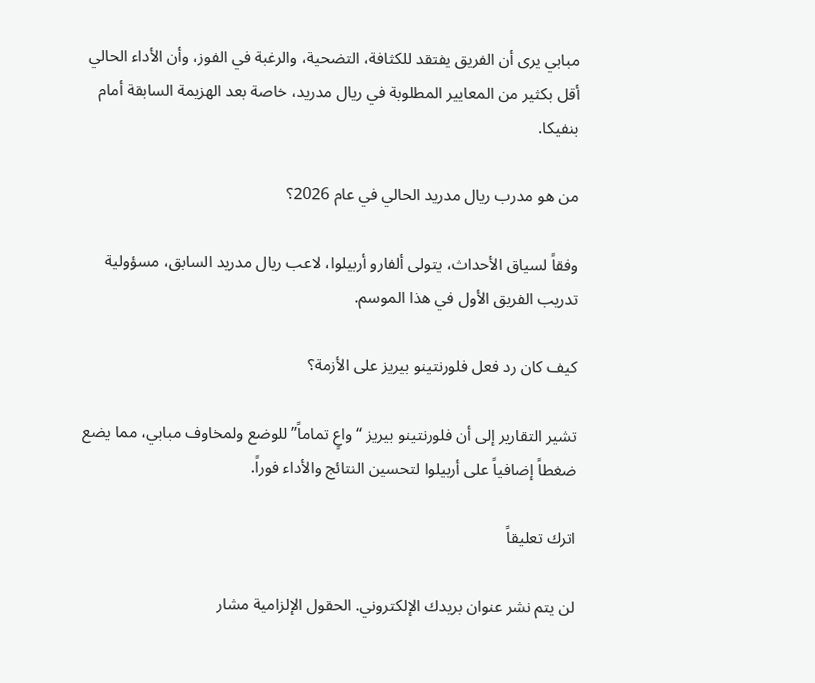مبابي يرى أن الفريق يفتقد للكثافة، التضحية، والرغبة في الفوز، وأن الأداء الحالي أقل بكثير من المعايير المطلوبة في ريال مدريد، خاصة بعد الهزيمة السابقة أمام بنفيكا.

من هو مدرب ريال مدريد الحالي في عام 2026؟

وفقاً لسياق الأحداث، يتولى ألفارو أربيلوا، لاعب ريال مدريد السابق، مسؤولية تدريب الفريق الأول في هذا الموسم.

كيف كان رد فعل فلورنتينو بيريز على الأزمة؟

تشير التقارير إلى أن فلورنتينو بيريز “واعٍ تماماً” للوضع ولمخاوف مبابي، مما يضع ضغطاً إضافياً على أربيلوا لتحسين النتائج والأداء فوراً.

اترك تعليقاً

لن يتم نشر عنوان بريدك الإلكتروني. الحقول الإلزامية مشار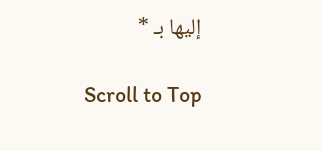إليها بـ *

Scroll to Top